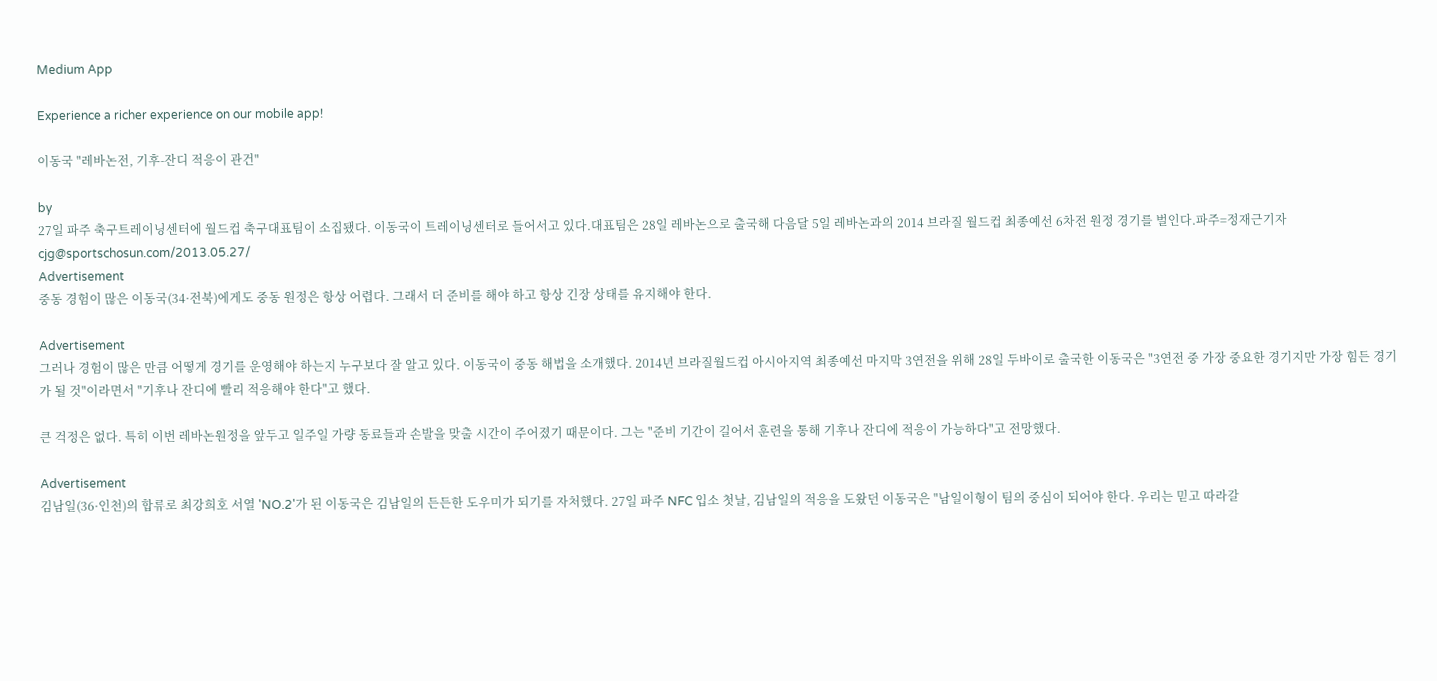Medium App

Experience a richer experience on our mobile app!

이동국 "레바논전, 기후-잔디 적응이 관건"

by
27일 파주 축구트레이닝센터에 월드컵 축구대표팀이 소집됐다. 이동국이 트레이닝센터로 들어서고 있다.대표팀은 28일 레바논으로 출국해 다음달 5일 레바논과의 2014 브라질 월드컵 최종예선 6차전 원정 경기를 벌인다.파주=정재근기자 cjg@sportschosun.com/2013.05.27/
Advertisement
중동 경험이 많은 이동국(34·전북)에게도 중동 원정은 항상 어렵다. 그래서 더 준비를 해야 하고 항상 긴장 상태를 유지해야 한다.

Advertisement
그러나 경험이 많은 만큼 어떻게 경기를 운영해야 하는지 누구보다 잘 알고 있다. 이동국이 중동 해법을 소개했다. 2014년 브라질월드컵 아시아지역 최종예선 마지막 3연전을 위해 28일 두바이로 출국한 이동국은 "3연전 중 가장 중요한 경기지만 가장 힘든 경기가 될 것"이라면서 "기후나 잔디에 빨리 적응해야 한다"고 했다.

큰 걱정은 없다. 특히 이번 레바논원정을 앞두고 일주일 가량 동료들과 손발을 맞출 시간이 주어졌기 때문이다. 그는 "준비 기간이 길어서 훈련을 통해 기후나 잔디에 적응이 가능하다"고 전망했다.

Advertisement
김남일(36·인천)의 합류로 최강희호 서열 'NO.2'가 된 이동국은 김남일의 든든한 도우미가 되기를 자처했다. 27일 파주 NFC 입소 첫날, 김남일의 적응을 도왔던 이동국은 "남일이형이 팀의 중심이 되어야 한다. 우리는 믿고 따라갈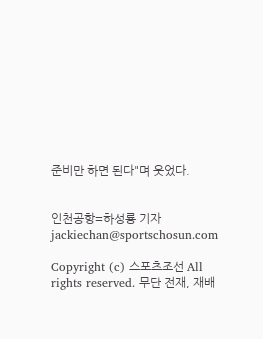준비만 하면 된다"며 웃었다.


인천공항=하성룡 기자 jackiechan@sportschosun.com

Copyright (c) 스포츠조선 All rights reserved. 무단 전재, 재배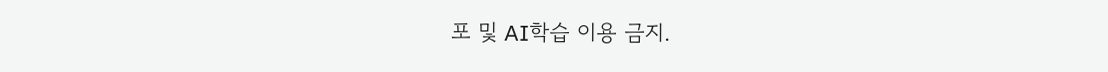포 및 AI학습 이용 금지.